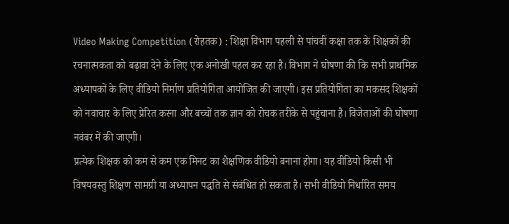Video Making Competition (रोहतक) : शिक्षा विभाग पहली से पांचवीं कक्षा तक के शिक्षकों की रचनात्मकता को बढ़ावा देने के लिए एक अनोखी पहल कर रहा है। विभाग ने घोषणा की कि सभी प्राथमिक अध्यापकों के लिए वीडियो निर्माण प्रतियोगिता आयोजित की जाएगी। इस प्रतियोगिता का मकसद शिक्षकों को नवाचार के लिए प्रेरित करना और बच्चों तक ज्ञान को रोचक तरीके से पहुंचाना है। विजेताओं की घोषणा नवंबर में की जाएगी।
प्रत्येक शिक्षक को कम से कम एक मिनट का शैक्षणिक वीडियो बनाना होगा। यह वीडियो किसी भी विषयवस्तु शिक्षण सामग्री या अध्यापन पद्धति से संबंधित हो सकता है। सभी वीडियो निर्धारित समय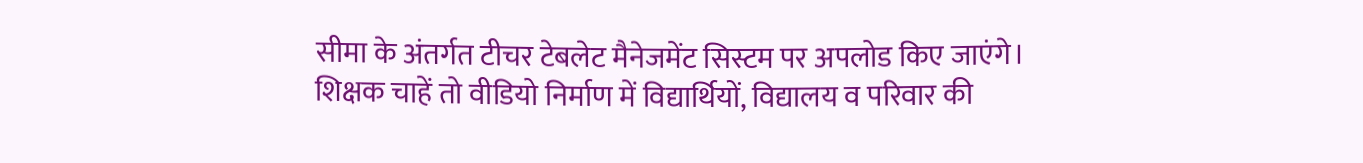सीमा के अंतर्गत टीचर टेबलेट मैनेजमेंट सिस्टम पर अपलोड किए जाएंगे। शिक्षक चाहें तो वीडियो निर्माण में विद्यार्थियों, विद्यालय व परिवार की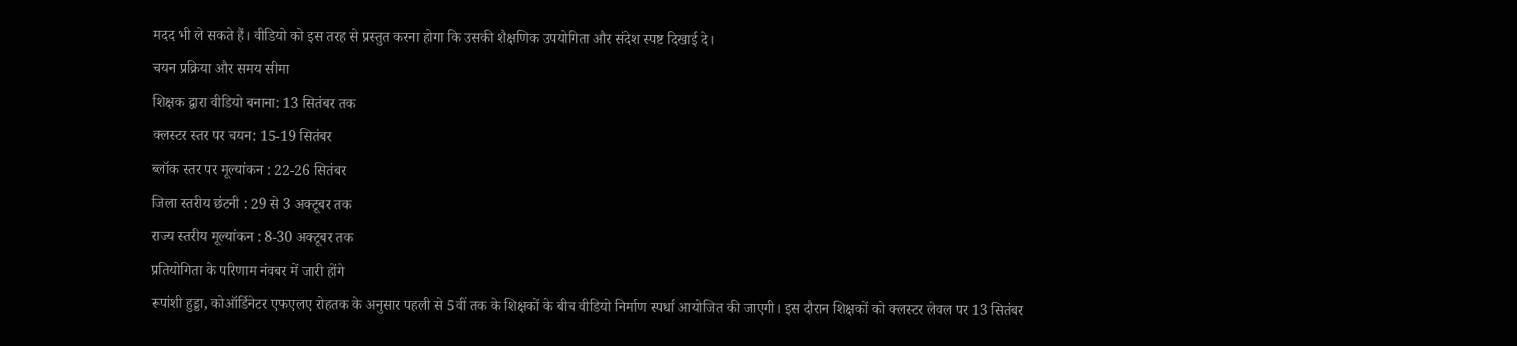मदद भी ले सकते हैं। वीडियो को इस तरह से प्रस्तुत करना होगा कि उसकी शैक्षणिक उपयोगिता और संदेश स्पष्ट दिखाई दे।
चयन प्रक्रिया और समय सीमा
शिक्षक द्वारा वीडियो बनाना: 13 सितंबर तक
क्लस्टर स्तर पर चयन: 15-19 सितंबर
ब्लॉक स्तर पर मूल्यांकन : 22-26 सितंबर
जिला स्तरीय छंटनी : 29 से 3 अक्टूबर तक
राज्य स्तरीय मूल्यांकन : 8-30 अक्टूबर तक
प्रतियोगिता के परिणाम नंवबर में जारी होंगे
रूपांशी हुड्डा, कोऑर्डिनेटर एफएलए रोहतक के अनुसार पहली से 5वीं तक के शिक्षकों के बीच वीडियो निर्माण स्पर्धा आयोजित की जाएगी। इस दौरान शिक्षकों को क्लस्टर लेवल पर 13 सितंबर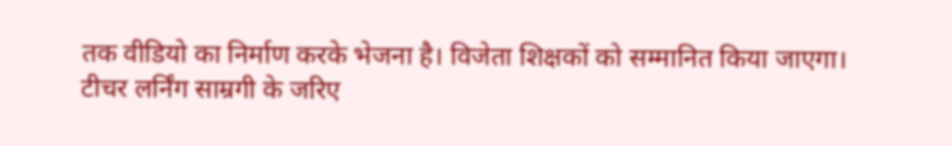तक वीडियो का निर्माण करके भेजना है। विजेता शिक्षकों को सम्मानित किया जाएगा।
टीचर लर्निंग साम्रगी के जरिए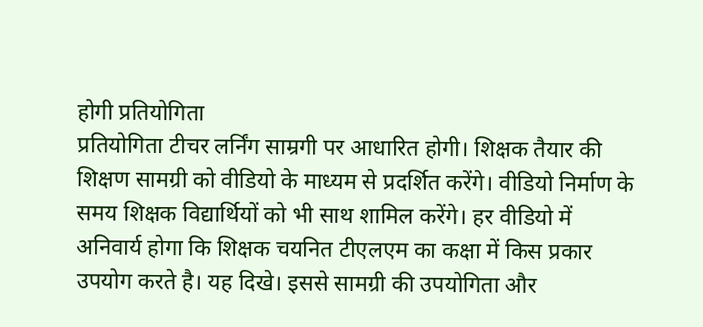होगी प्रतियोगिता
प्रतियोगिता टीचर लर्निंग साम्रगी पर आधारित होगी। शिक्षक तैयार की शिक्षण सामग्री को वीडियो के माध्यम से प्रदर्शित करेंगे। वीडियो निर्माण के समय शिक्षक विद्यार्थियों को भी साथ शामिल करेंगे। हर वीडियो में अनिवार्य होगा कि शिक्षक चयनित टीएलएम का कक्षा में किस प्रकार उपयोग करते है। यह दिखे। इससे सामग्री की उपयोगिता और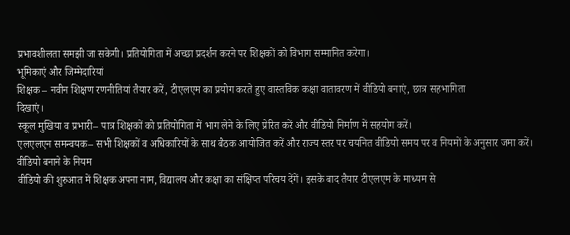प्रभावशीलता समझी जा सकेगी। प्रतियोगिता में अच्छा प्रदर्शन करने पर शिक्षकों को विभाग सम्मानित करेगा।
भूमिकाएं और जिम्मेदारियां
शिक्षक – नवीन शिक्षण रणनीतियां तैयार करें, टीएलएम का प्रयोग करते हुए वास्तविक कक्षा वातावरण में वीडियो बनाएं, छात्र सहभागिता
दिखाएं।
स्कूल मुखिया व प्रभारी– पात्र शिक्षकों को प्रतियोगिता में भाग लेने के लिए प्रेरित करें और वीडियो निर्माण में सहयोग करें।
एलएलएन समन्वयक– सभी शिक्षकों व अधिकारियों के साथ बैठक आयोजित करें और राज्य स्तर पर चयनित वीडियो समय पर व नियमों के अनुसार जमा करें।
वीडियो बनाने के नियम
वीडियो की शुरुआत में शिक्षक अपना नाम, विद्यालय और कक्षा का संक्षिप्त परिचय देंगें। इसके बाद तैयार टीएलएम के माध्यम से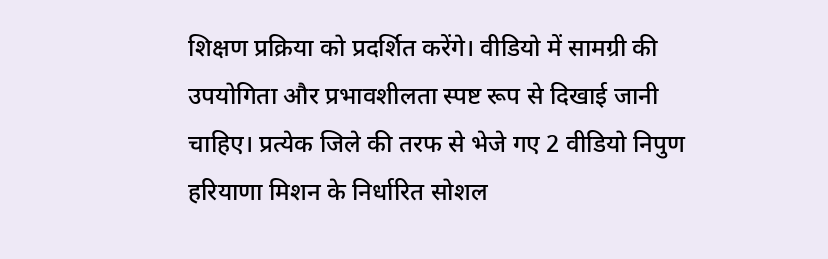शिक्षण प्रक्रिया को प्रदर्शित करेंगे। वीडियो में सामग्री की उपयोगिता और प्रभावशीलता स्पष्ट रूप से दिखाई जानी चाहिए। प्रत्येक जिले की तरफ से भेजे गए 2 वीडियो निपुण हरियाणा मिशन के निर्धारित सोशल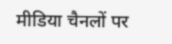मीडिया चैनलों पर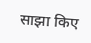साझा किए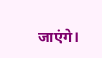जाएंगे।